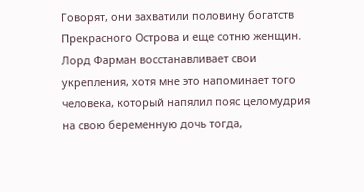Говорят, они захватили половину богатств Прекрасного Острова и еще сотню женщин. Лорд Фарман восстанавливает свои укрепления, хотя мне это напоминает того человека, который напялил пояс целомудрия на свою беременную дочь тогда,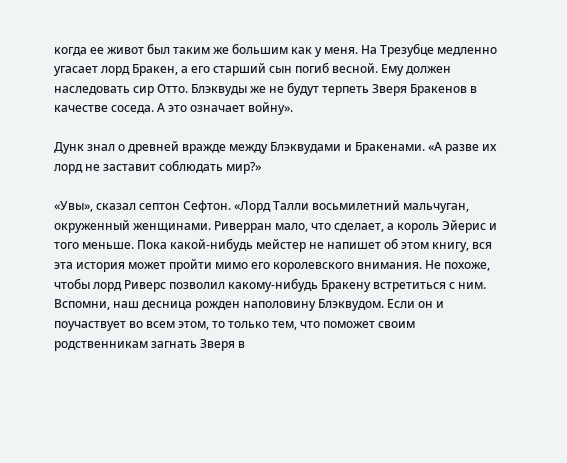когда ее живот был таким же большим как у меня. На Трезубце медленно угасает лорд Бракен, а его старший сын погиб весной. Ему должен наследовать сир Отто. Блэквуды же не будут терпеть Зверя Бракенов в качестве соседа. А это означает войну».

Дунк знал о древней вражде между Блэквудами и Бракенами. «А разве их лорд не заставит соблюдать мир?»

«Увы», сказал септон Сефтон. «Лорд Талли восьмилетний мальчуган, окруженный женщинами. Риверран мало, что сделает, а король Эйерис и того меньше. Пока какой-нибудь мейстер не напишет об этом книгу, вся эта история может пройти мимо его королевского внимания. Не похоже, чтобы лорд Риверс позволил какому-нибудь Бракену встретиться с ним. Вспомни, наш десница рожден наполовину Блэквудом. Если он и поучаствует во всем этом, то только тем, что поможет своим родственникам загнать Зверя в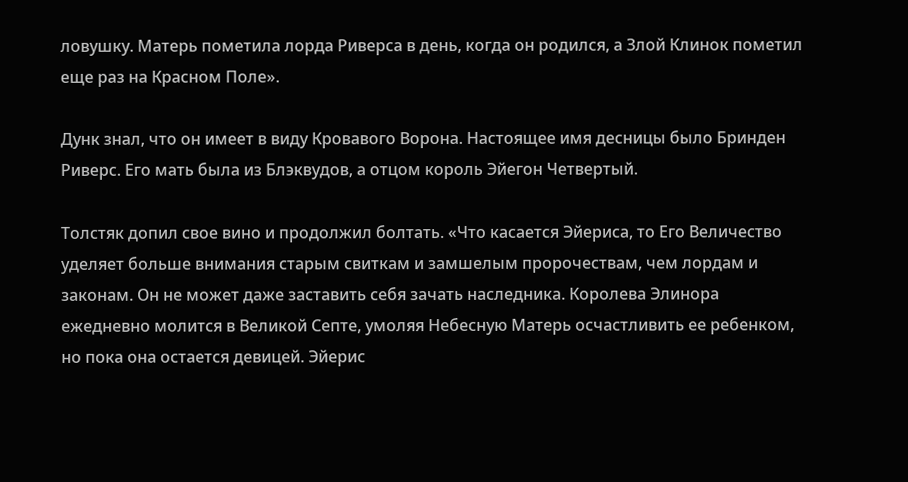ловушку. Матерь пометила лорда Риверса в день, когда он родился, а Злой Клинок пометил еще раз на Красном Поле».

Дунк знал, что он имеет в виду Кровавого Ворона. Настоящее имя десницы было Бринден Риверс. Его мать была из Блэквудов, а отцом король Эйегон Четвертый.

Толстяк допил свое вино и продолжил болтать. «Что касается Эйериса, то Его Величество уделяет больше внимания старым свиткам и замшелым пророчествам, чем лордам и законам. Он не может даже заставить себя зачать наследника. Королева Элинора ежедневно молится в Великой Септе, умоляя Небесную Матерь осчастливить ее ребенком, но пока она остается девицей. Эйерис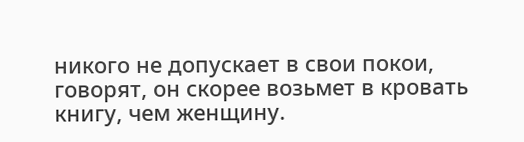никого не допускает в свои покои, говорят, он скорее возьмет в кровать книгу, чем женщину.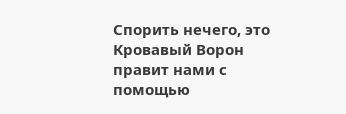Спорить нечего, это Кровавый Ворон правит нами с помощью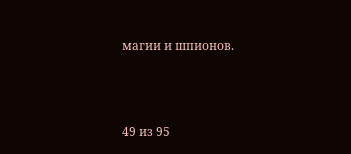магии и шпионов.



49 из 95